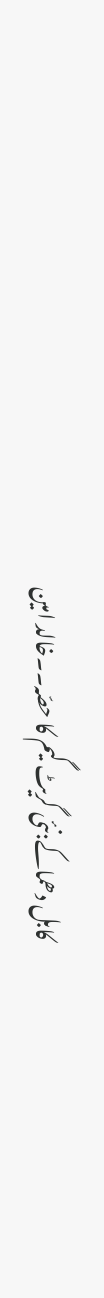کابل دھماکے:نئی گریٹ گیم کا حصّہ۔۔خالد امین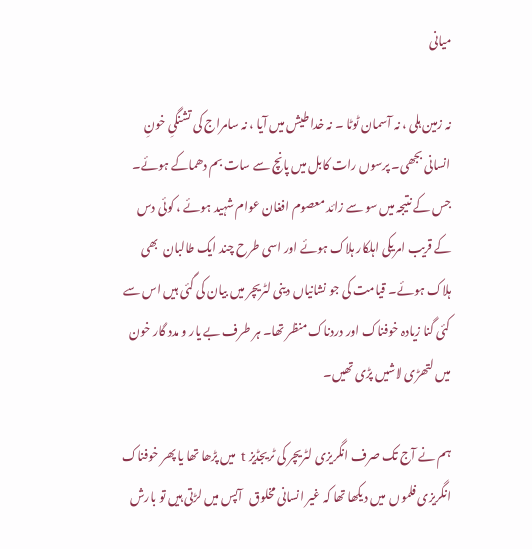میانی

نہ زمین ہلی ، نہ آسمان ٹوٹا ۔ نہ خدا طیش میں آیا ، نہ سامراج کی تشنگیِ خونِ انسانی بجھی۔ پرسوں رات کابل میں پانچ سے سات بم دھماکے ہوئے۔ جس کے نتیجہ میں سو سے زائد معصوم افغان عوام شہید ہوئے ، کوئی دس کے قریب امریکی اہلکار ہلاک ہوئے اور اسی طرح چند ایک طالبان  بھی ہلاک ہوئے۔ قیامت کی جو نشانیاں دینی لٹریچر میں بیان کی گئی ہیں اس سے کئی گنا زیادہ خوفناک اور دردناک منظر تھا۔ ہر طرف بے یار و مدد گار خون میں لتھڑی لاشیں پڑی تھیں۔

ہم نے آج تک صرف انگریزی لٹریچر کی ٹریجڈیز t  میں پڑھا تھا یا پھر خوفناک انگریزی فلموں  میں دیکھا تھا کہ غیر انسانی مخلوق   آپس میں لڑتی ہیں تو بارش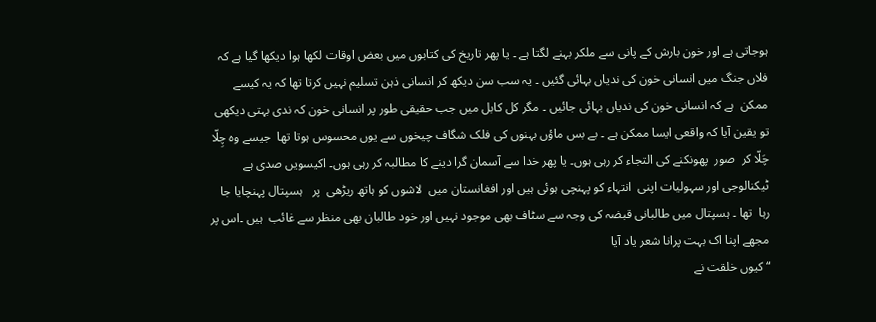ہوجاتی ہے اور خون بارش کے پانی سے ملکر بہنے لگتا ہے ۔ یا پھر تاریخ کی کتابوں میں بعض اوقات لکھا ہوا دیکھا گیا ہے کہ فلاں جنگ میں انسانی خون کی ندیاں بہائی گئیں ۔ یہ سب سن دیکھ کر انسانی ذہن تسلیم نہیں کرتا تھا کہ یہ کیسے ممکن  ہے کہ انسانی خون کی ندیاں بہائی جائیں ۔ مگر کل کابل میں جب حقیقی طور پر انسانی خون کہ ندی بہتی دیکھی تو یقین آیا کہ واقعی ایسا ممکن ہے ۔ بے بس ماؤں بہنوں کی فلک شگاف چیخوں سے یوں محسوس ہوتا تھا  جیسے وہ چِلّا چَلّا کر  صور  پھونکنے کی التجاء کر رہی ہوں۔ یا پھر خدا سے آسمان گرا دینے کا مطالبہ کر رہی ہوں۔ اکیسویں صدی ہے ٹیکنالوجی اور سہولیات اپنی  انتہاء کو پہنچی ہوئی ہیں اور افغانستان میں  لاشوں کو ہاتھ ریڑھی  پر   ہسپتال پہنچایا جا رہا  تھا ۔ ہسپتال میں طالبانی قبضہ کی وجہ سے سٹاف بھی موجود نہیں اور خود طالبان بھی منظر سے غائب  ہیں ۔اس پر مجھے اپنا اک بہت پرانا شعر یاد آیا
“کیوں خلقت نے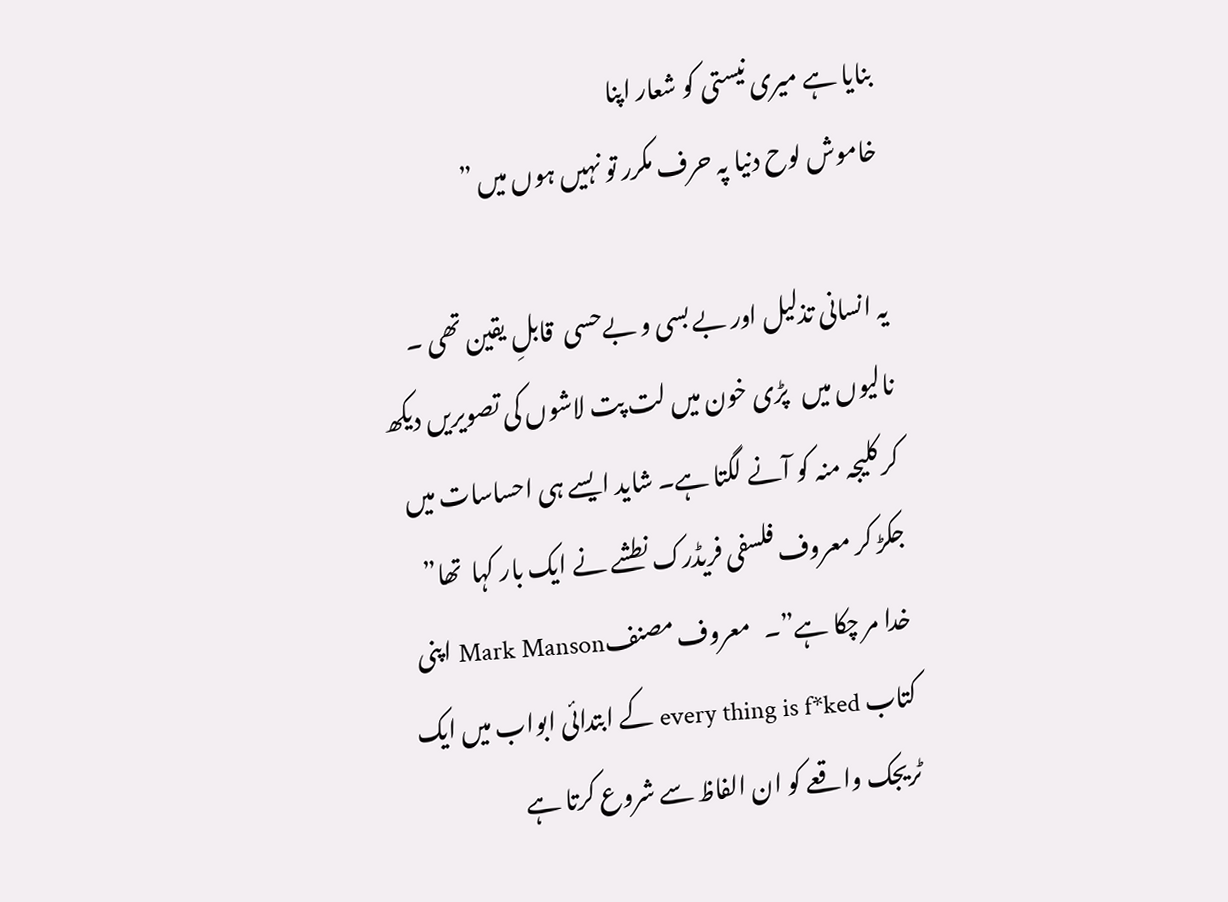بنایا ہے میری نیستی کو شعار اپنا
خاموش لوح دنیا پہ حرف مکرر تو نہیں ہوں میں ”

یہ انسانی تذلیل اور بے بسی و بےحسی  قابلِ یقین تھی ۔ نالیوں میں   پڑی خون میں لت پت لاشوں کی تصویریں دیکھ کر کلیجہ منہ کو آنے لگتا ہے۔ شاید ایسے ہی احساسات میں جکڑ کر معروف فلسفی فریڈرک نطشے نے ایک بار کہا  تھا” خدا مر چکا ہے”۔   معروف مصنفMark Manson اپنی کتاب every thing is f*ked کے ابتدائی ابواب میں ایک ٹریجک واقعے کو ان الفاظ سے شروع کرتا ہے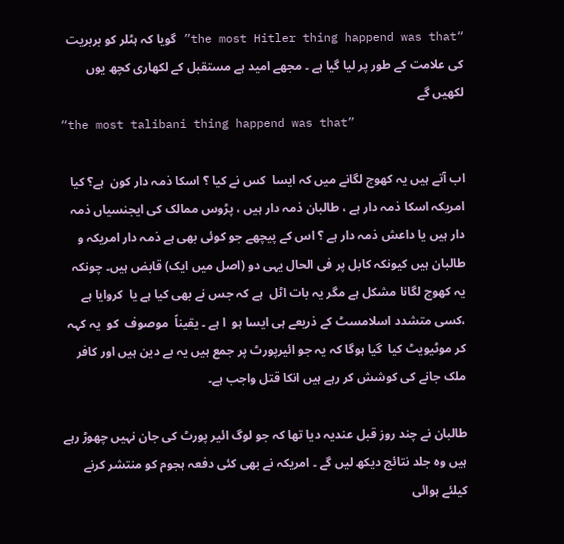“the most Hitler thing happend was that” گویا کہ ہٹلر کو بربریت کی علامت کے طور پر لیا گیا ہے ۔ مجھے امید ہے مستقبل کے لکھاری کچھ یوں لکھیں گے
“the most talibani thing happend was that”

اب آتے ہیں یہ کھوج لگانے میں کہ ایسا  کس نے کیا ؟ اسکا ذمہ دار کون  ہے؟ کیا امریکہ اسکا ذمہ دار ہے ، طالبان ذمہ دار ہیں ، پڑوس ممالک کی ایجنسیاں ذمہ دار ہیں یا داعش ذمہ دار ہے ؟ اس کے پیچھے جو کوئی بھی ہے ذمہ دار امریکہ و طالبان ہیں کیونکہ کابل پر فی الحال یہی دو (اصل میں ایک) قابض ہیں۔ چونکہ یہ کھوج لگانا مشکل ہے مگر یہ بات اٹل  ہے کہ جس نے بھی کیا ہے یا  کروایا ہے ،کسی متشدد اسلامسٹ کے ذریعے ہی ایسا ہو  ا ہے ۔ یقیناً  موصوف  کو  یہ کہہ کر موٹیویٹ کیا  گیا ہوگا کہ یہ جو ائیرپورٹ پر جمع ہیں یہ بے دین ہیں اور کافر ملک جانے کی کوشش کر رہے ہیں انکا قتل واجب ہے۔

طالبان نے چند روز قبل عندیہ دیا تھا کہ جو لوگ ائیر پورٹ کی جان نہیں چھوڑ رہے  ہیں وہ جلد نتائج دیکھ لیں گے ۔ امریکہ نے بھی کئی دفعہ ہجوم کو منتشر کرنے کیلئے ہوائی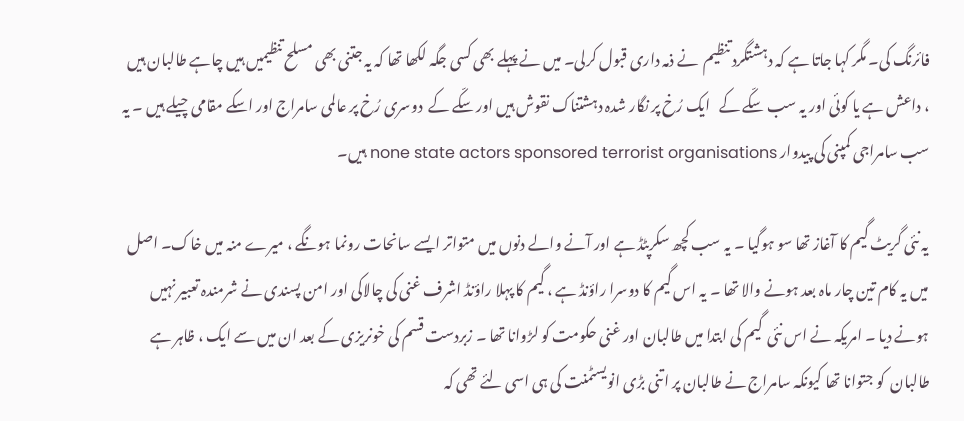فائرنگ کی۔ مگر کہا جاتا ہے کہ دہشتگرد تنظیم  نے ذمہ داری قبول کرلی۔ میں نے پہلے بھی کسی جگہ لکھا تھا کہ یہ جتنی بھی مسلح تنظیمیں ہیں چاہے طالبان ہیں ، داعش ہے یا کوئی اور یہ سب سکّے کے   ایک رُخ پر نگار شدہ دہشتناک نقوش ہیں اور سکّے کے  دوسری رُخ پر عالمی سامراج اور اسکے مقامی چیلے ہیں ۔ یہ سب سامراجی کمپنی کی پیدوار none state actors sponsored terrorist organisations ہیں۔

یہ نئی گریٹ گیم کا آغاز تھا سو ہوگیا ۔ یہ سب کچھ سکرپٹڈ ہے اور آنے والے دنوں میں متواتر ایسے سانحات رونما ہونگے ، میرے منہ میں خاک۔ اصل میں یہ کام تین چار ماہ بعد ہونے والا تھا ۔ یہ اس گیم کا دوسرا راؤنڈ ہے ، گیم کا پہلا راؤنڈ اشرف غنی کی چالاکی اور امن پسندی نے شرمندہ تعبیر نہیں ہونے دیا ۔ امریکہ نے اس نئی  گیم کی ابتدا میں طالبان اور غنی حکومت کو لڑوانا تھا ۔ زبردست قسم کی خونریزی کے بعد ان میں سے ایک ، ظاہر ہے طالبان  کو جتوانا تھا کیونکہ سامراج نے طالبان پر اتنی بڑی انویسٹمنت کی ہی اسی لئے تھی کہ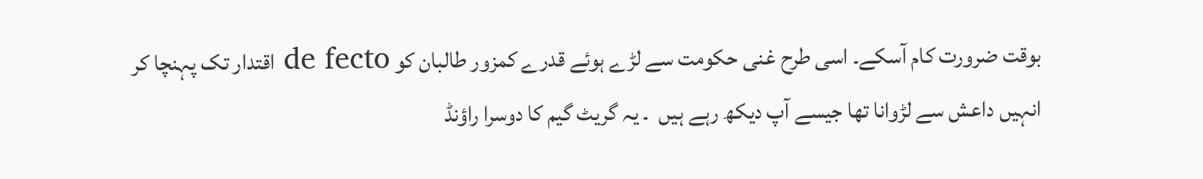بوقت ضرورت کام آسکے۔ اسی طرح غنی حکومت سے لڑے ہوئے قدرے کمزور طالبان کو de fecto اقتدار تک پہنچا کر انہیں داعش سے لڑوانا تھا جیسے آپ دیکھ رہے ہیں  ۔ یہ گریٹ گیم کا دوسرا راؤنڈ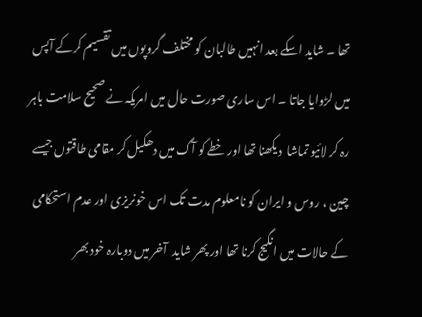تھا ۔ شاید اسکے بعد انہیں طالبان کو مختلف گروپوں میں تقسیم کرکے آپس میں لڑوایا جاتا ۔ اس ساری صورت حال میں امریکہ نے صحیح سلامت باہر رہ کر لائیو تماشا  دیکھنا تھا اور خطے کو آگ میں دھکیل کر مقامی طاقتوں جیسے چین ، روس و ایران کو نامعلوم مدت تک اس خونریزی اور عدم استحکامی کے حالات میں انگیج کرنا تھا اور پھر شاید  آخر میں دوبارہ خود بھر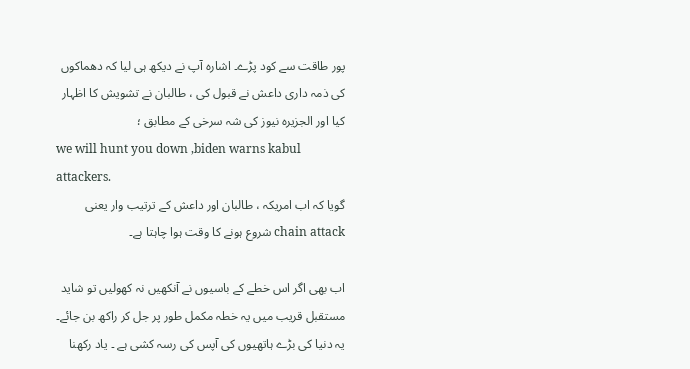پور طاقت سے کود پڑے۔ اشارہ آپ نے دیکھ ہی لیا کہ دھماکوں کی ذمہ داری داعش نے قبول کی ، طالبان نے تشویش کا اظہار کیا اور الجزیرہ نیوز کی شہ سرخی کے مطابق ؛
we will hunt you down ,biden warns kabul attackers.
گویا کہ اب امریکہ ، طالبان اور داعش کے ترتیب وار یعنی chain attack شروع ہونے کا وقت ہوا چاہتا ہے۔

اب بھی اگر اس خطے کے باسیوں نے آنکھیں نہ کھولیں تو شاید مستقبل قریب میں یہ خطہ مکمل طور پر جل کر راکھ بن جائے۔ یہ دنیا کی بڑے ہاتھیوں کی آپس کی رسہ کشی ہے ۔ یاد رکھنا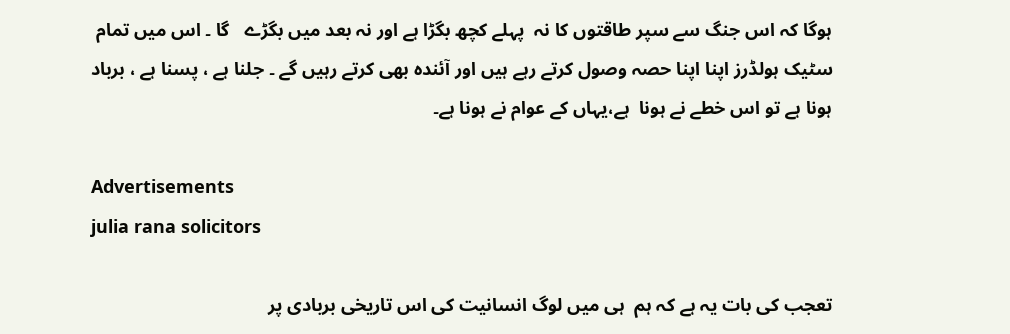ہوگا کہ اس جنگ سے سپر طاقتوں کا نہ  پہلے کچھ بگڑا ہے اور نہ بعد میں بگڑے   گا ۔ اس میں تمام سٹیک ہولڈرز اپنا اپنا حصہ وصول کرتے رہے ہیں اور آئندہ بھی کرتے رہیں گے ۔ جلنا ہے ، پسنا ہے ، برباد ہونا ہے تو اس خطے نے ہونا  ہے،یہاں کے عوام نے ہونا ہے۔

Advertisements
julia rana solicitors

تعجب کی بات یہ ہے کہ ہم  ہی میں لوگ انسانیت کی اس تاریخی بربادی پر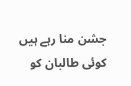جشن منا رہے ہیں کوئی طالبان کو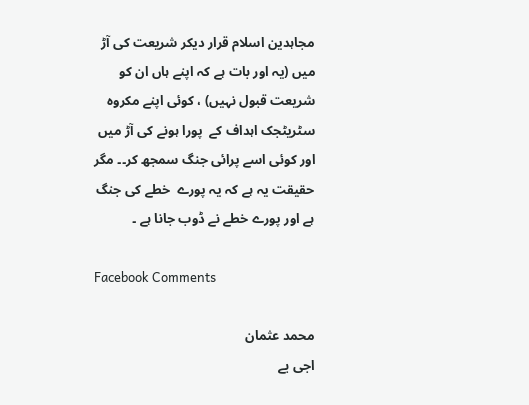مجاہدین اسلام قرار دیکر شریعت کی آڑ میں (یہ اور بات ہے کہ اپنے ہاں ان کو شریعت قبول نہیں) ، کوئی اپنے مکروہ سٹریٹجک اہداف کے  پورا ہونے کی آڑ میں اور کوئی اسے پرائی جنگ سمجھ کر۔۔ مگر حقیقت یہ ہے کہ یہ پورے  خطے کی جنگ ہے اور پورے خطے نے ڈوب جانا ہے ۔

Facebook Comments

محمد عثمان
اجی بے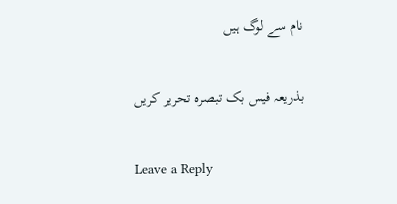نام سے لوگ ہیں

بذریعہ فیس بک تبصرہ تحریر کریں

Leave a Reply